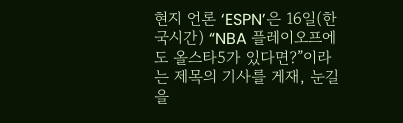현지 언론 ‘ESPN’은 16일(한국시간) “NBA 플레이오프에도 올스타5가 있다면?”이라는 제목의 기사를 게재, 눈길을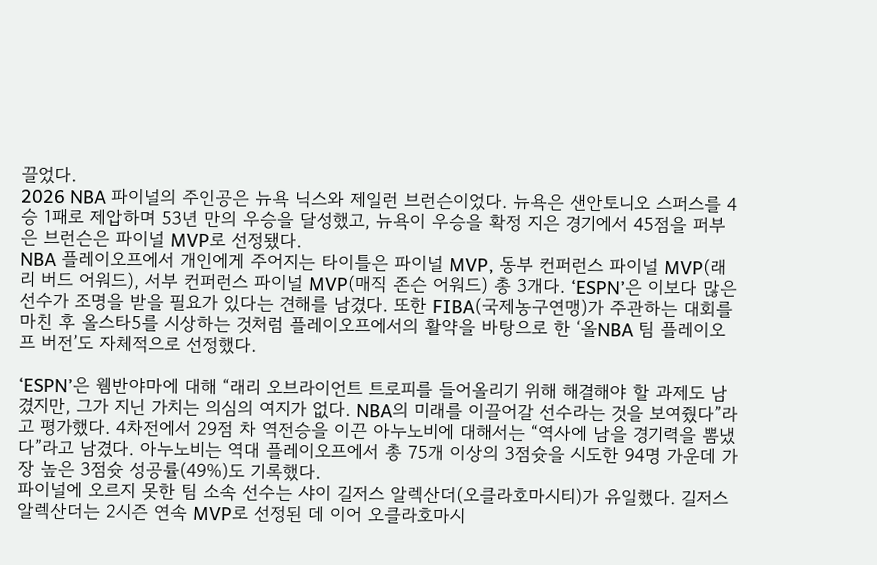끌었다.
2026 NBA 파이널의 주인공은 뉴욕 닉스와 제일런 브런슨이었다. 뉴욕은 샌안토니오 스퍼스를 4승 1패로 제압하며 53년 만의 우승을 달성했고, 뉴욕이 우승을 확정 지은 경기에서 45점을 퍼부은 브런슨은 파이널 MVP로 선정됐다.
NBA 플레이오프에서 개인에게 주어지는 타이틀은 파이널 MVP, 동부 컨퍼런스 파이널 MVP(래리 버드 어워드), 서부 컨퍼런스 파이널 MVP(매직 존슨 어워드) 총 3개다. ‘ESPN’은 이보다 많은 선수가 조명을 받을 필요가 있다는 견해를 남겼다. 또한 FIBA(국제농구연맹)가 주관하는 대회를 마친 후 올스타5를 시상하는 것처럼 플레이오프에서의 활약을 바탕으로 한 ‘올NBA 팀 플레이오프 버전’도 자체적으로 선정했다.

‘ESPN’은 웸반야마에 대해 “래리 오브라이언트 트로피를 들어올리기 위해 해결해야 할 과제도 남겼지만, 그가 지닌 가치는 의심의 여지가 없다. NBA의 미래를 이끌어갈 선수라는 것을 보여줬다”라고 평가했다. 4차전에서 29점 차 역전승을 이끈 아누노비에 대해서는 “역사에 남을 경기력을 뽐냈다”라고 남겼다. 아누노비는 역대 플레이오프에서 총 75개 이상의 3점슛을 시도한 94명 가운데 가장 높은 3점슛 성공률(49%)도 기록했다.
파이널에 오르지 못한 팀 소속 선수는 샤이 길저스 알렉산더(오클라호마시티)가 유일했다. 길저스 알렉산더는 2시즌 연속 MVP로 선정된 데 이어 오클라호마시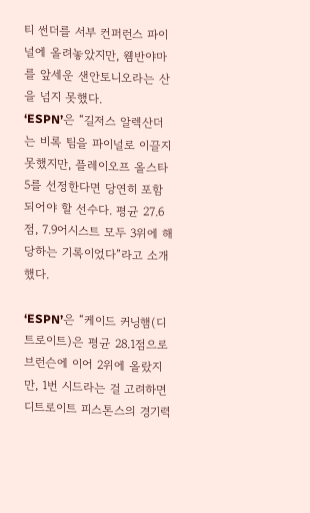티 썬더를 서부 컨퍼런스 파이널에 올려놓았지만, 웸반야마를 앞세운 샌안토니오라는 산을 넘지 못했다.
‘ESPN’은 “길저스 알렉산더는 비록 팀을 파이널로 이끌지 못했지만, 플레이오프 올스타5를 선정한다면 당연히 포함되어야 할 선수다. 평균 27.6점, 7.9어시스트 모두 3위에 해당하는 기록이었다”라고 소개했다.

‘ESPN’은 “케이드 커닝햄(디트로이트)은 평균 28.1점으로 브런슨에 이어 2위에 올랐지만, 1번 시드라는 걸 고려하면 디트로이트 피스톤스의 경기력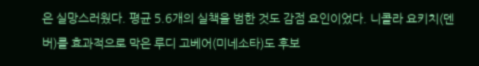은 실망스러웠다. 평균 5.6개의 실책을 범한 것도 감점 요인이었다. 니콜라 요키치(덴버)를 효과적으로 막은 루디 고베어(미네소타)도 후보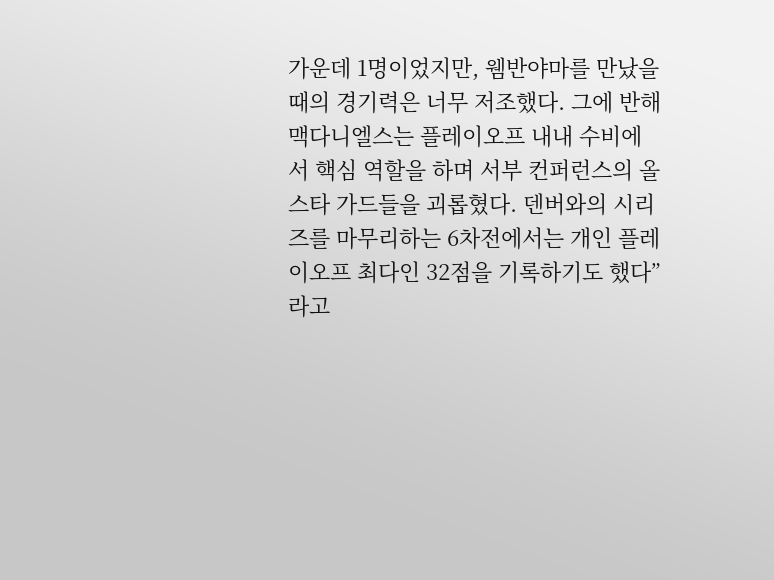가운데 1명이었지만, 웸반야마를 만났을 때의 경기력은 너무 저조했다. 그에 반해 맥다니엘스는 플레이오프 내내 수비에서 핵심 역할을 하며 서부 컨퍼런스의 올스타 가드들을 괴롭혔다. 덴버와의 시리즈를 마무리하는 6차전에서는 개인 플레이오프 최다인 32점을 기록하기도 했다”라고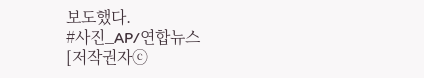보도했다.
#사진_AP/연합뉴스
[저작권자ⓒ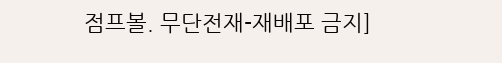점프볼. 무단전재-재배포 금지]